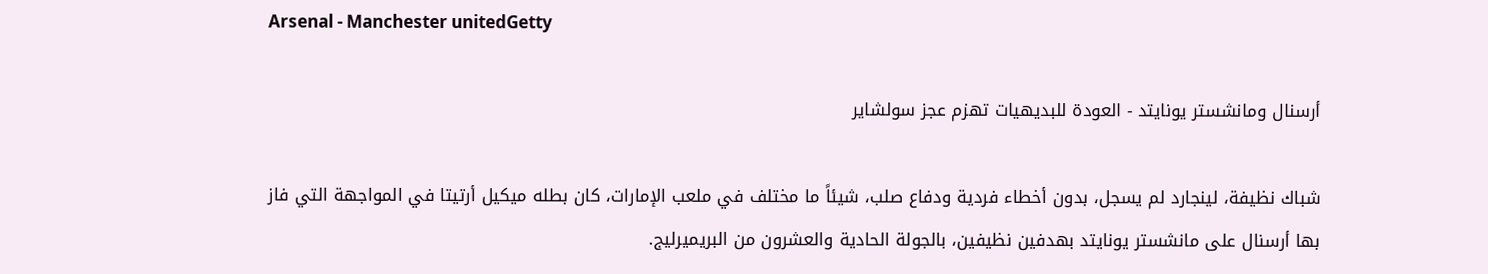Arsenal - Manchester unitedGetty

أرسنال ومانشستر يونايتد - العودة للبديهيات تهزم عجز سولشاير

شباك نظيفة، لينجارد لم يسجل، بدون أخطاء فردية ودفاع صلب، شيئاً ما مختلف في ملعب الإمارات، كان بطله ميكيل أرتيتا في المواجهة التي فاز بها أرسنال على مانشستر يونايتد بهدفين نظيفين، بالجولة الحادية والعشرون من البريميرليج.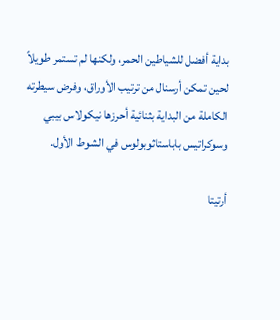بداية أفضل للشياطين الحمر، ولكنها لم تستمر طويلاً لحين تمكن أرسنال من ترتيب الأوراق، وفرض سيطرته الكاملة من البداية بثنائية أحرزها نيكولاس بيبي وسوكراتيس باباستاثوبولوس في الشوط الأول.

أرتيتا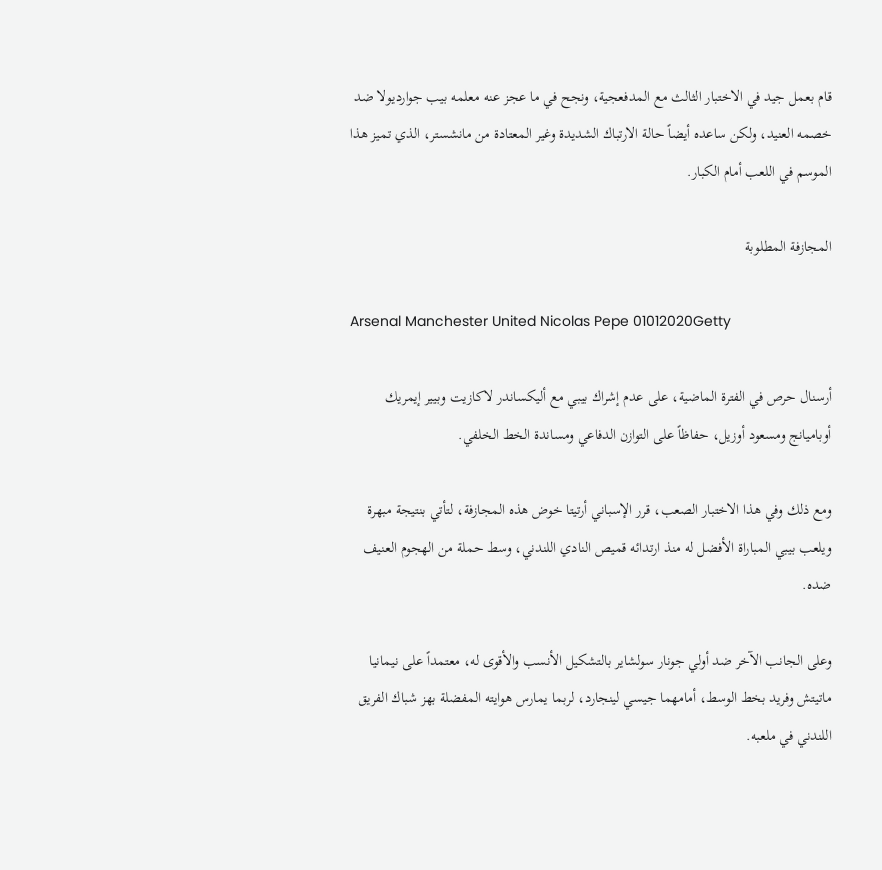قام بعمل جيد في الاختبار الثالث مع المدفعجية، ونجح في ما عجز عنه معلمه بيب جوارديولا ضد خصمه العنيد، ولكن ساعده أيضاً حالة الارتباك الشديدة وغير المعتادة من مانشستر، الذي تميز هذا الموسم في اللعب أمام الكبار.

المجازفة المطلوبة

Arsenal Manchester United Nicolas Pepe 01012020Getty

أرسنال حرص في الفترة الماضية، على عدم إشراك بيبي مع أليكساندر لاكازيت وبيير إيمريك أوباميانج ومسعود أوزيل، حفاظاً على التوازن الدفاعي ومساندة الخط الخلفي.

ومع ذلك وفي هذا الاختبار الصعب، قرر الإسباني أرتيتا خوض هذه المجازفة، لتأتي بنتيجة مبهرة ويلعب بيبي المباراة الأفضل له منذ ارتدائه قميص النادي اللندني، وسط حملة من الهجوم العنيف ضده.

وعلى الجانب الآخر ضد أولي جونار سولشاير بالتشكيل الأنسب والأقوى له، معتمداً على نيمانيا ماتيتش وفريد بخط الوسط، أمامهما جيسي لينجارد، لربما يمارس هوايته المفضلة بهز شباك الفريق اللندني في ملعبه.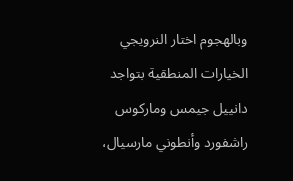وبالهجوم اختار النرويجي الخيارات المنطقية بتواجد دانييل جيمس وماركوس راشفورد وأنطوني مارسيال،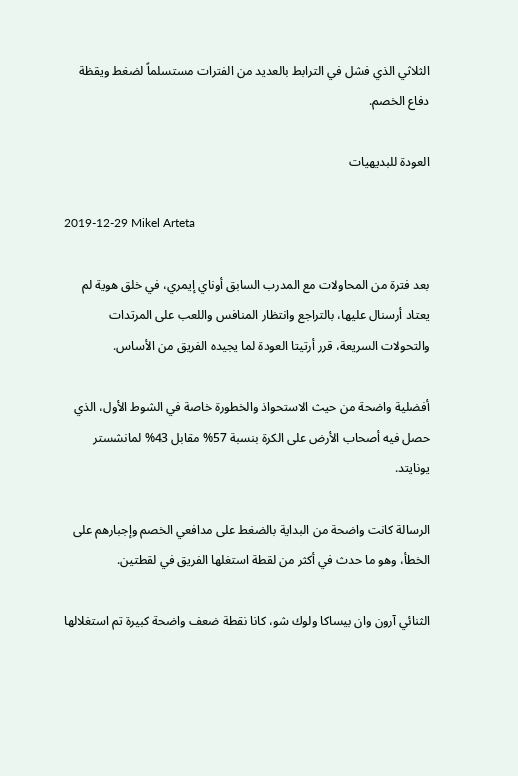الثلاثي الذي فشل في الترابط بالعديد من الفترات مستسلماً لضغط ويقظة دفاع الخصم.

العودة للبديهيات

2019-12-29 Mikel Arteta

بعد فترة من المحاولات مع المدرب السابق أوناي إيمري، في خلق هوية لم يعتاد أرسنال عليها، بالتراجع وانتظار المنافس واللعب على المرتدات والتحولات السريعة، قرر أرتيتا العودة لما يجيده الفريق من الأساس.

أفضلية واضحة من حيث الاستحواذ والخطورة خاصة في الشوط الأول، الذي حصل فيه أصحاب الأرض على الكرة بنسبة 57% مقابل 43% لمانشستر يونايتد.

الرسالة كانت واضحة من البداية بالضغط على مدافعي الخصم وإجبارهم على الخطأ، وهو ما حدث في أكثر من لقطة استغلها الفريق في لقطتين.

الثنائي آرون وان بيساكا ولوك شو، كانا نقطة ضعف واضحة كبيرة تم استغلالها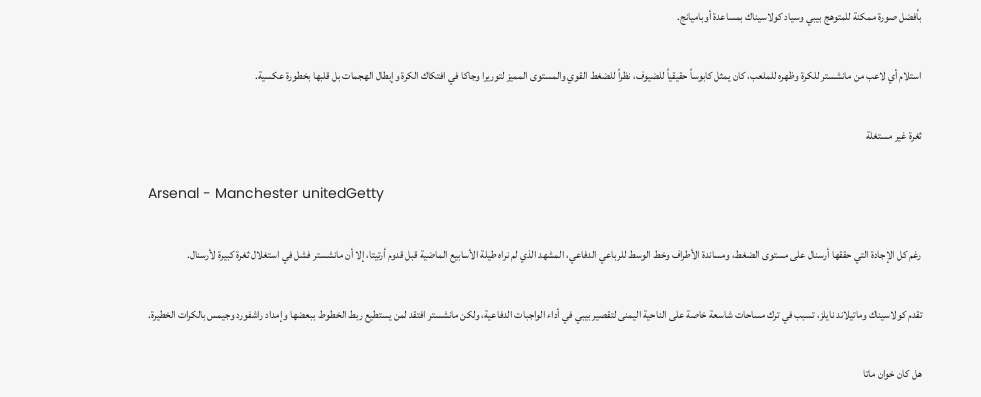بأفضل صورة ممكنة للمتوهج بيبي وسياد كولاسيناك بمساعدة أوباميانج.

استلام أي لاعب من مانشستر للكرة وظهره للملعب، كان يمثل كابوساً حقيقياً للضيوف، نظراً للضغط القوي والمستوى المميز لتوريرا وجاكا في افتكاك الكرة وإبطال الهجمات بل قلبها بخطورة عكسية.

ثغرة غير مستغلة

Arsenal - Manchester unitedGetty

رغم كل الإجادة التي حققها أرسنال على مستوى الضغط، ومساندة الأطراف وخط الوسط للرباعي الدفاعي، المشهد الذي لم نراه طيلة الأسابيع الماضية قبل قدوم أرتيتا، إلا أن مانشستر فشل في استغلال ثغرة كبيرة لأرسنال.

تقدم كولاسيناك وماتيلاند نايلز، تسبب في ترك مساحات شاسعة خاصة على الناحية اليمنى لتقصير بيبي في أداء الواجبات الدفاعية، ولكن مانشستر افتقد لمن يستطيع ربط الخطوط ببعضها وإمداد راشفورد وجيمس بالكرات الخطيرة.

هل كان خوان ماتا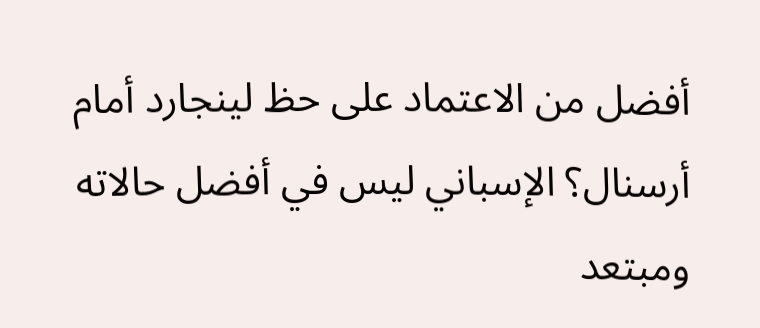أفضل من الاعتماد على حظ لينجارد أمام أرسنال؟ الإسباني ليس في أفضل حالاته ومبتعد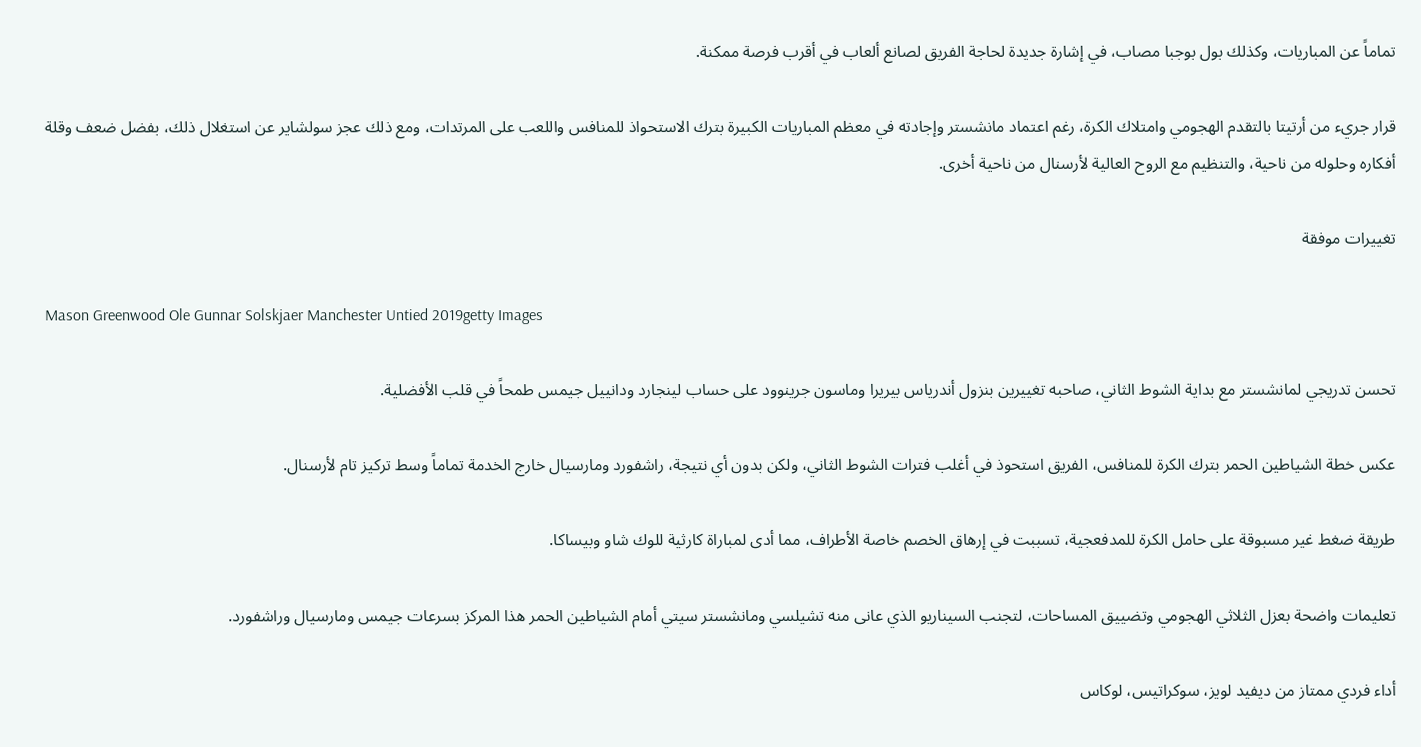تماماً عن المباريات، وكذلك بول بوجبا مصاب، في إشارة جديدة لحاجة الفريق لصانع ألعاب في أقرب فرصة ممكنة.

قرار جريء من أرتيتا بالتقدم الهجومي وامتلاك الكرة، رغم اعتماد مانشستر وإجادته في معظم المباريات الكبيرة بترك الاستحواذ للمنافس واللعب على المرتدات، ومع ذلك عجز سولشاير عن استغلال ذلك، بفضل ضعف وقلة أفكاره وحلوله من ناحية، والتنظيم مع الروح العالية لأرسنال من ناحية أخرى.

تغييرات موفقة

Mason Greenwood Ole Gunnar Solskjaer Manchester Untied 2019getty Images

تحسن تدريجي لمانشستر مع بداية الشوط الثاني، صاحبه تغييرين بنزول أندرياس بيريرا وماسون جرينوود على حساب لينجارد ودانييل جيمس طمحاً في قلب الأفضلية.

عكس خطة الشياطين الحمر بترك الكرة للمنافس، الفريق استحوذ في أغلب فترات الشوط الثاني، ولكن بدون أي نتيجة، راشفورد ومارسيال خارج الخدمة تماماً وسط تركيز تام لأرسنال.

طريقة ضغط غير مسبوقة على حامل الكرة للمدفعجية، تسببت في إرهاق الخصم خاصة الأطراف، مما أدى لمباراة كارثية للوك شاو وبيساكا.

تعليمات واضحة بعزل الثلاثي الهجومي وتضييق المساحات، لتجنب السيناريو الذي عانى منه تشيلسي ومانشستر سيتي أمام الشياطين الحمر هذا المركز بسرعات جيمس ومارسيال وراشفورد.

أداء فردي ممتاز من ديفيد لويز، سوكراتيس، لوكاس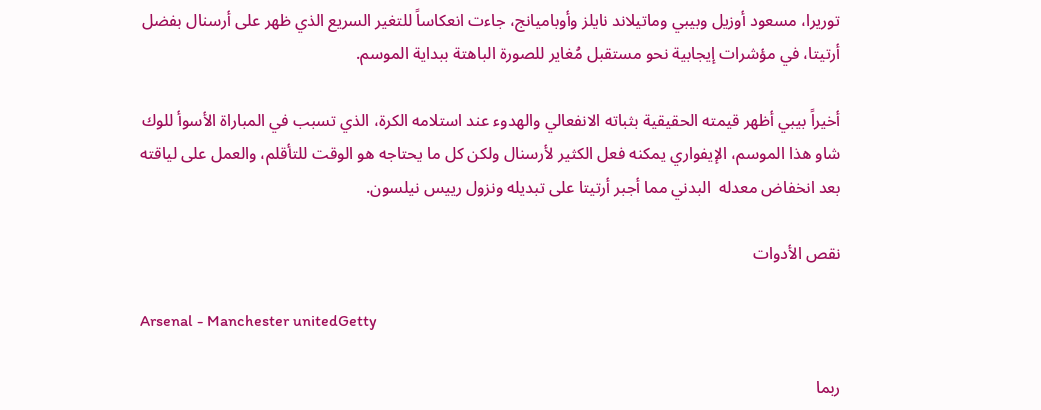توريرا، مسعود أوزيل وبيبي وماتيلاند نايلز وأوباميانج، جاءت انعكاساً للتغير السريع الذي ظهر على أرسنال بفضل أرتيتا، في مؤشرات إيجابية نحو مستقبل مُغاير للصورة الباهتة ببداية الموسم.

أخيراً بيبي أظهر قيمته الحقيقية بثباته الانفعالي والهدوء عند استلامه الكرة، الذي تسبب في المباراة الأسوأ للوك شاو هذا الموسم، الإيفواري يمكنه فعل الكثير لأرسنال ولكن كل ما يحتاجه هو الوقت للتأقلم، والعمل على لياقته بعد انخفاض معدله  البدني مما أجبر أرتيتا على تبديله ونزول رييس نيلسون.

نقص الأدوات

Arsenal - Manchester unitedGetty

ربما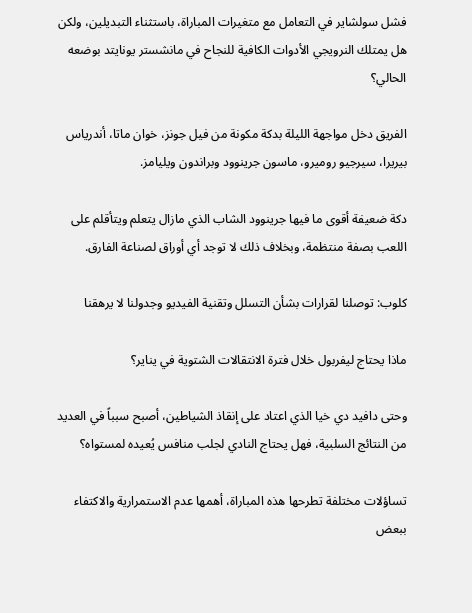فشل سولشاير في التعامل مع متغيرات المباراة، باستثناء التبديلين، ولكن هل يمتلك النرويجي الأدوات الكافية للنجاح في مانشستر يونايتد بوضعه الحالي؟

الفريق دخل مواجهة الليلة بدكة مكونة من فيل جونز، خوان ماتا، أندرياس بيريرا، سيرجيو روميرو، ماسون جرينوود وبراندون ويليامز.

دكة ضعيفة أقوى ما فيها جرينوود الشاب الذي مازال يتعلم ويتأقلم على اللعب بصفة منتظمة، وبخلاف ذلك لا توجد أي أوراق لصناعة الفارق.

كلوب: توصلنا لقرارات بشأن التسلل وتقنية الفيديو وجدولنا لا يرهقنا

ماذا يحتاج ليفربول خلال فترة الانتقالات الشتوية في يناير؟

وحتى دافيد دي خيا الذي اعتاد على إنقاذ الشياطين، أصبح سبباً في العديد من النتائج السلبية، فهل يحتاج النادي لجلب منافس يُعيده لمستواه؟

تساؤلات مختلفة تطرحها هذه المباراة، أهمها عدم الاستمرارية والاكتفاء ببعض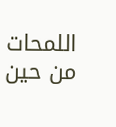اللمحات من حين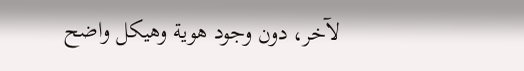لآخر، دون وجود هوية وهيكل واضح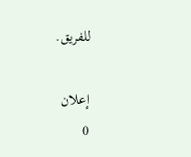للفريق.

إعلان
0